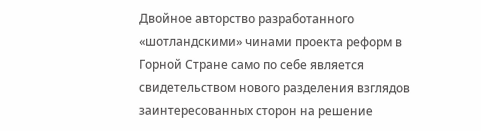Двойное авторство разработанного «шотландскими» чинами проекта реформ в Горной Стране само по себе является свидетельством нового разделения взглядов заинтересованных сторон на решение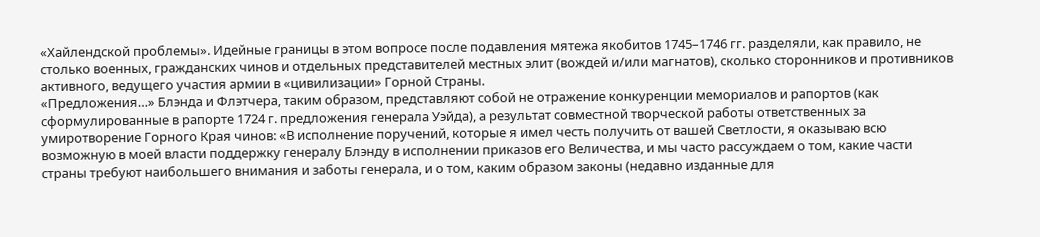«Хайлендской проблемы». Идейные границы в этом вопросе после подавления мятежа якобитов 1745–1746 гг. разделяли, как правило, не столько военных, гражданских чинов и отдельных представителей местных элит (вождей и/или магнатов), сколько сторонников и противников активного, ведущего участия армии в «цивилизации» Горной Страны.
«Предложения…» Блэнда и Флэтчера, таким образом, представляют собой не отражение конкуренции мемориалов и рапортов (как сформулированные в рапорте 1724 г. предложения генерала Уэйда), а результат совместной творческой работы ответственных за умиротворение Горного Края чинов: «В исполнение поручений, которые я имел честь получить от вашей Светлости, я оказываю всю возможную в моей власти поддержку генералу Блэнду в исполнении приказов его Величества, и мы часто рассуждаем о том, какие части страны требуют наибольшего внимания и заботы генерала, и о том, каким образом законы (недавно изданные для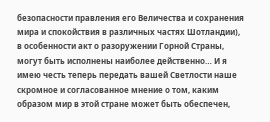безопасности правления его Величества и сохранения мира и спокойствия в различных частях Шотландии), в особенности акт о разоружении Горной Страны, могут быть исполнены наиболее действенно… И я имею честь теперь передать вашей Светлости наше скромное и согласованное мнение о том, каким образом мир в этой стране может быть обеспечен,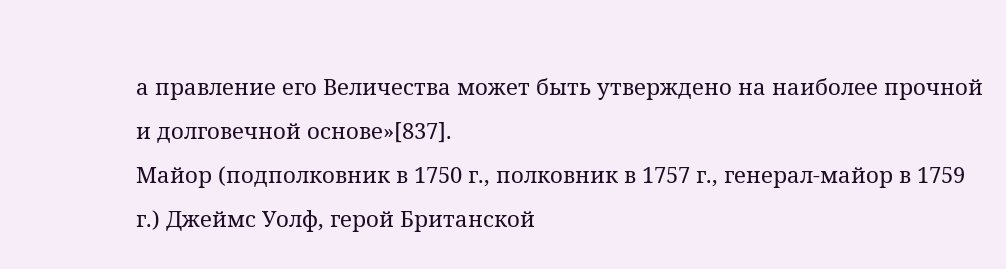а правление его Величества может быть утверждено на наиболее прочной и долговечной основе»[837].
Майор (подполковник в 1750 г., полковник в 1757 г., генерал-майор в 1759 г.) Джеймс Уолф, герой Британской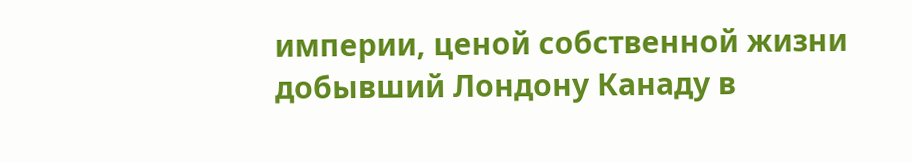империи, ценой собственной жизни добывший Лондону Канаду в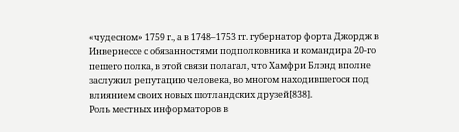«чудесном» 1759 г., а в 1748–1753 гг. губернатор форта Джордж в Инвернессе с обязанностями подполковника и командира 20-го пешего полка, в этой связи полагал, что Хамфри Блэнд вполне заслужил репутацию человека, во многом находившегося под влиянием своих новых шотландских друзей[838].
Роль местных информаторов в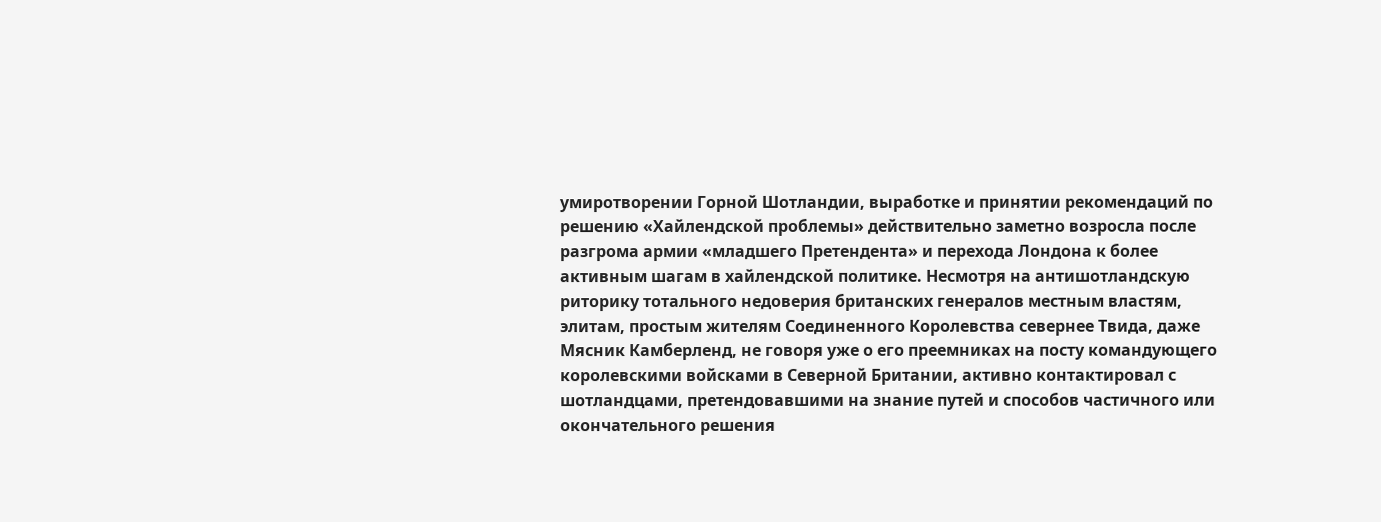умиротворении Горной Шотландии, выработке и принятии рекомендаций по решению «Хайлендской проблемы» действительно заметно возросла после разгрома армии «младшего Претендента» и перехода Лондона к более активным шагам в хайлендской политике. Несмотря на антишотландскую риторику тотального недоверия британских генералов местным властям, элитам, простым жителям Соединенного Королевства севернее Твида, даже Мясник Камберленд, не говоря уже о его преемниках на посту командующего королевскими войсками в Северной Британии, активно контактировал с шотландцами, претендовавшими на знание путей и способов частичного или окончательного решения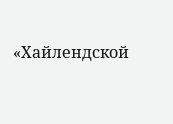«Хайлендской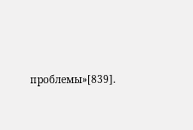проблемы»[839].